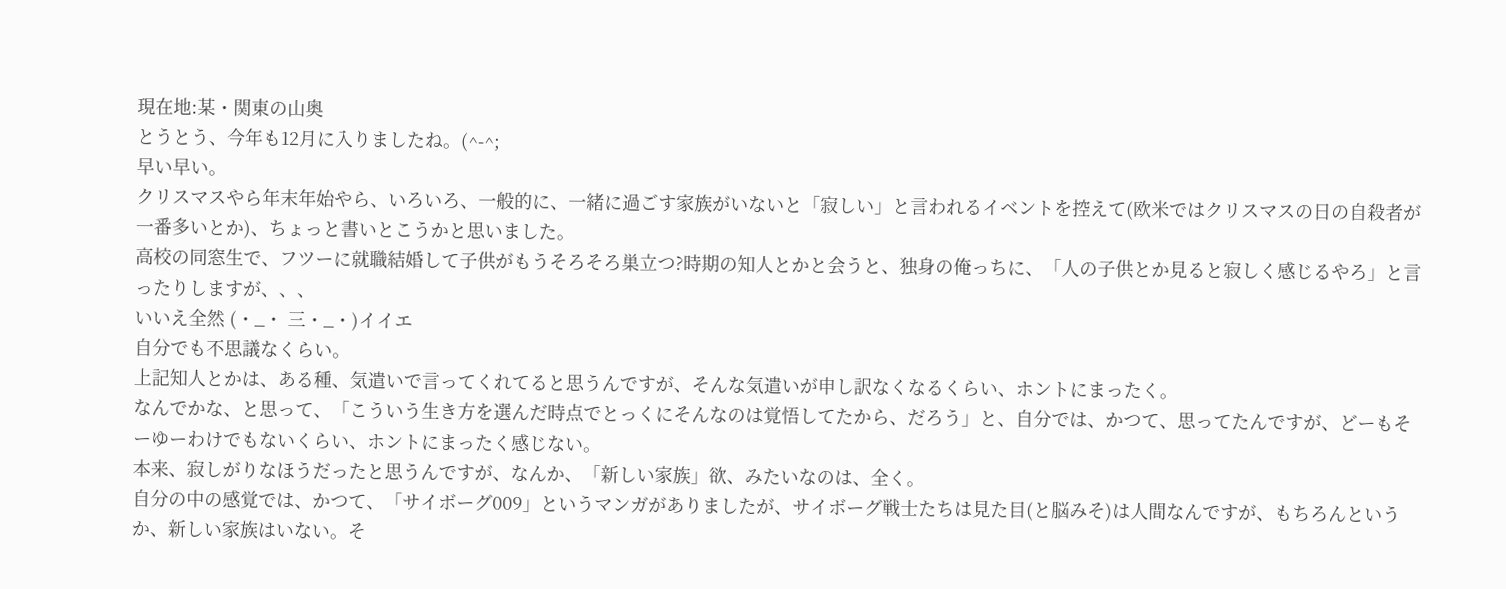現在地:某・関東の山奥
とうとう、今年も12月に入りましたね。(^-^;
早い早い。
クリスマスやら年末年始やら、いろいろ、一般的に、一緒に過ごす家族がいないと「寂しい」と言われるイベントを控えて(欧米ではクリスマスの日の自殺者が一番多いとか)、ちょっと書いとこうかと思いました。
高校の同窓生で、フツーに就職結婚して子供がもうそろそろ巣立つ?時期の知人とかと会うと、独身の俺っちに、「人の子供とか見ると寂しく感じるやろ」と言ったりしますが、、、
いいえ全然 (・_・ 三・_・)イイエ
自分でも不思議なくらい。
上記知人とかは、ある種、気遣いで言ってくれてると思うんですが、そんな気遣いが申し訳なくなるくらい、ホントにまったく。
なんでかな、と思って、「こういう生き方を選んだ時点でとっくにそんなのは覚悟してたから、だろう」と、自分では、かつて、思ってたんですが、どーもそーゆーわけでもないくらい、ホントにまったく感じない。
本来、寂しがりなほうだったと思うんですが、なんか、「新しい家族」欲、みたいなのは、全く。
自分の中の感覚では、かつて、「サイボーグ009」というマンガがありましたが、サイボーグ戦士たちは見た目(と脳みそ)は人間なんですが、もちろんというか、新しい家族はいない。そ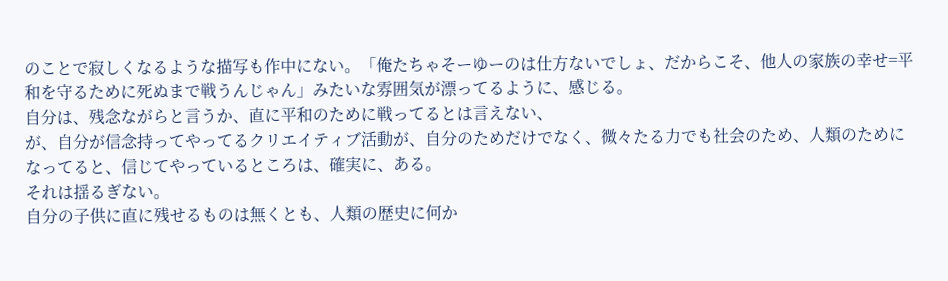のことで寂しくなるような描写も作中にない。「俺たちゃそーゆーのは仕方ないでしょ、だからこそ、他人の家族の幸せ=平和を守るために死ぬまで戦うんじゃん」みたいな雰囲気が漂ってるように、感じる。
自分は、残念ながらと言うか、直に平和のために戦ってるとは言えない、
が、自分が信念持ってやってるクリエイティブ活動が、自分のためだけでなく、微々たる力でも社会のため、人類のためになってると、信じてやっているところは、確実に、ある。
それは揺るぎない。
自分の子供に直に残せるものは無くとも、人類の歴史に何か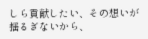しら貢献したい、その想いが揺るぎないから、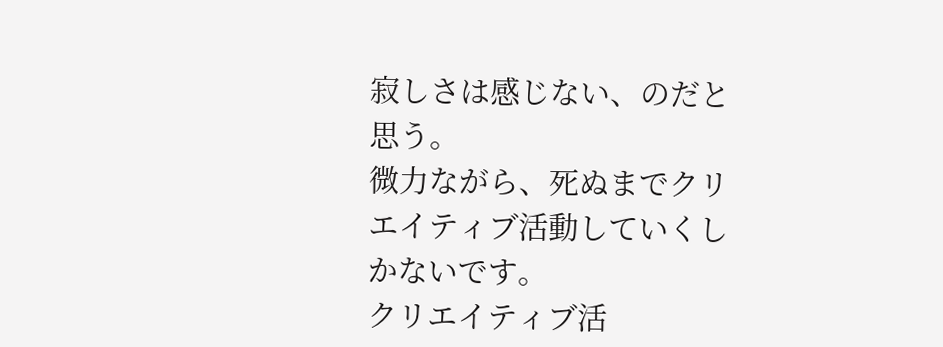寂しさは感じない、のだと思う。
微力ながら、死ぬまでクリエイティブ活動していくしかないです。
クリエイティブ活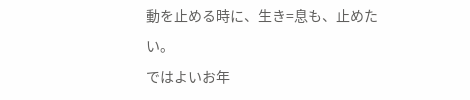動を止める時に、生き=息も、止めたい。
ではよいお年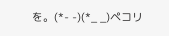を。(*- -)(*_ _)ペコリ